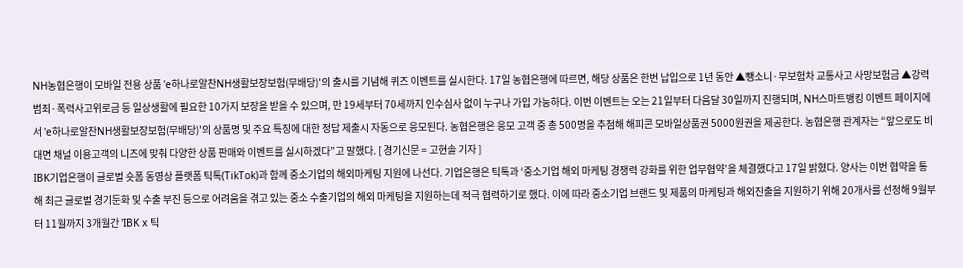NH농협은행이 모바일 전용 상품 'e하나로알찬NH생활보장보험(무배당)'의 출시를 기념해 퀴즈 이벤트를 실시한다. 17일 농협은행에 따르면, 해당 상품은 한번 납입으로 1년 동안 ▲뺑소니·무보험차 교통사고 사망보험금 ▲강력범죄·폭력사고위로금 등 일상생활에 필요한 10가지 보장을 받을 수 있으며, 만 19세부터 70세까지 인수심사 없이 누구나 가입 가능하다. 이번 이벤트는 오는 21일부터 다음달 30일까지 진행되며, NH스마트뱅킹 이벤트 페이지에서 'e하나로알찬NH생활보장보험(무배당)'의 상품명 및 주요 특징에 대한 정답 제출시 자동으로 응모된다. 농협은행은 응모 고객 중 총 500명을 추첨해 해피콘 모바일상품권 5000원권을 제공한다. 농협은행 관계자는 “앞으로도 비대면 채널 이용고객의 니즈에 맞춰 다양한 상품 판매와 이벤트를 실시하겠다”고 말했다. [ 경기신문 = 고현솔 기자 ]
IBK기업은행이 글로벌 숏폼 동영상 플랫폼 틱톡(TikTok)과 함께 중소기업의 해외마케팅 지원에 나선다. 기업은행은 틱톡과 ‘중소기업 해외 마케팅 경쟁력 강화를 위한 업무협약’을 체결했다고 17일 밝혔다. 양사는 이번 협약을 통해 최근 글로벌 경기둔화 및 수출 부진 등으로 어려움을 겪고 있는 중소 수출기업의 해외 마케팅을 지원하는데 적극 협력하기로 했다. 이에 따라 중소기업 브랜드 및 제품의 마케팅과 해외진출을 지원하기 위해 20개사를 선정해 9월부터 11월까지 3개월간 'IBK x 틱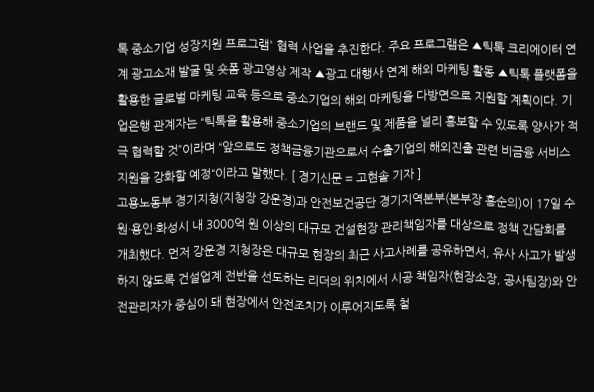톡 중소기업 성장지원 프로그램' 협력 사업을 추진한다. 주요 프로그램은 ▲틱톡 크리에이터 연계 광고소재 발굴 및 숏폼 광고영상 제작 ▲광고 대행사 연계 해외 마케팅 활동 ▲틱톡 플랫폼을 활용한 글로벌 마케팅 교육 등으로 중소기업의 해외 마케팅을 다방면으로 지원할 계획이다. 기업은행 관계자는 “틱톡을 활용해 중소기업의 브랜드 및 제품을 널리 홍보할 수 있도록 양사가 적극 협력할 것”이라며 “앞으로도 정책금융기관으로서 수출기업의 해외진출 관련 비금융 서비스 지원을 강화할 예정“이라고 말했다. [ 경기신문 = 고현솔 기자 ]
고용노동부 경기지청(지청장 강운경)과 안전보건공단 경기지역본부(본부장 홍순의)이 17일 수원·용인·화성시 내 3000억 원 이상의 대규모 건설현장 관리책임자를 대상으로 정책 간담회를 개최했다. 먼저 강운경 지청장은 대규모 현장의 최근 사고사례를 공유하면서, 유사 사고가 발생하지 않도록 건설업계 전반을 선도하는 리더의 위치에서 시공 책임자(현장소장, 공사팀장)와 안전관리자가 중심이 돼 현장에서 안전조치가 이루어지도록 철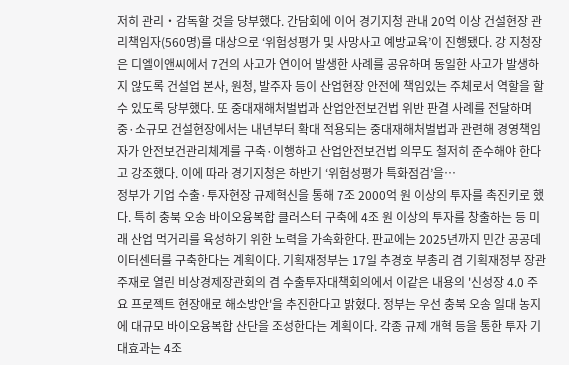저히 관리‧감독할 것을 당부했다. 간담회에 이어 경기지청 관내 20억 이상 건설현장 관리책임자(560명)를 대상으로 ‘위험성평가 및 사망사고 예방교육’이 진행됐다. 강 지청장은 디엘이앤씨에서 7건의 사고가 연이어 발생한 사례를 공유하며 동일한 사고가 발생하지 않도록 건설업 본사, 원청, 발주자 등이 산업현장 안전에 책임있는 주체로서 역할을 할 수 있도록 당부했다. 또 중대재해처벌법과 산업안전보건법 위반 판결 사례를 전달하며 중·소규모 건설현장에서는 내년부터 확대 적용되는 중대재해처벌법과 관련해 경영책임자가 안전보건관리체계를 구축·이행하고 산업안전보건법 의무도 철저히 준수해야 한다고 강조했다. 이에 따라 경기지청은 하반기 ‘위험성평가 특화점검’을…
정부가 기업 수출·투자현장 규제혁신을 통해 7조 2000억 원 이상의 투자를 촉진키로 했다. 특히 충북 오송 바이오융복합 클러스터 구축에 4조 원 이상의 투자를 창출하는 등 미래 산업 먹거리를 육성하기 위한 노력을 가속화한다. 판교에는 2025년까지 민간 공공데이터센터를 구축한다는 계획이다. 기획재정부는 17일 추경호 부총리 겸 기획재정부 장관 주재로 열린 비상경제장관회의 겸 수출투자대책회의에서 이같은 내용의 '신성장 4.0 주요 프로젝트 현장애로 해소방안'을 추진한다고 밝혔다. 정부는 우선 충북 오송 일대 농지에 대규모 바이오융복합 산단을 조성한다는 계획이다. 각종 규제 개혁 등을 통한 투자 기대효과는 4조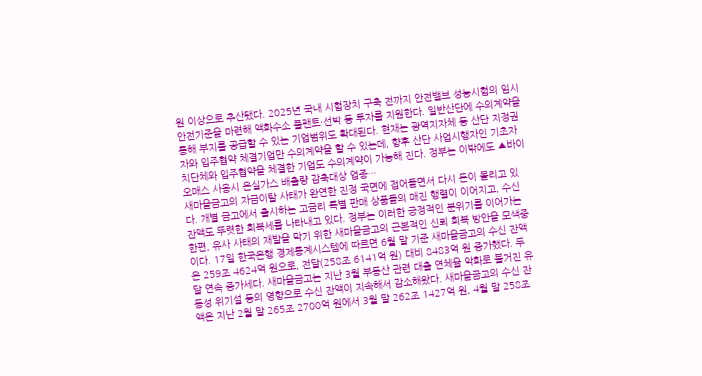원 이상으로 추산됐다. 2025년 국내 시험장치 구축 전까지 안전밸브 성능시험의 임시 안전기준을 마련해 액화수소 플랜트·선박 등 투자를 지원한다. 일반산단에 수의계약을 통해 부지를 공급할 수 있는 기업범위도 확대된다. 현재는 광역지자체 등 산단 지정권자와 입주협약 체결기업만 수의계약을 할 수 있는데, 향후 산단 사업시행자인 기초자치단체와 입주협약을 체결한 기업도 수의계약이 가능해 진다. 정부는 이밖에도 ▲바이오매스 사용시 온실가스 배출량 감축대상 업종…
새마을금고의 자금이탈 사태가 완연한 진정 국면에 접어들면서 다시 돈이 몰리고 있다. 개별 금고에서 출시하는 고금리 특별 판매 상품들의 매진 행렬이 이어지고, 수신 잔액도 뚜렷한 회복세를 나타내고 있다. 정부는 이러한 긍정적인 분위기를 이어가는 한편, 유사 사태의 재발을 막기 위한 새마을금고의 근본적인 신뢰 회복 방안을 모색중이다. 17일 한국은행 경제통계시스템에 따르면 6월 말 기준 새마을금고의 수신 잔액은 259조 4624억 원으로, 전달(258조 6141억 원) 대비 8483억 원 증가했다. 두 달 연속 증가세다. 새마을금고는 지난 3월 부동산 관련 대출 연체율 악화로 불거진 유동성 위기설 등의 영향으로 수신 잔액이 지속해서 감소해왔다. 새마을금고의 수신 잔액은 지난 2월 말 265조 2700억 원에서 3월 말 262조 1427억 원, 4월 말 258조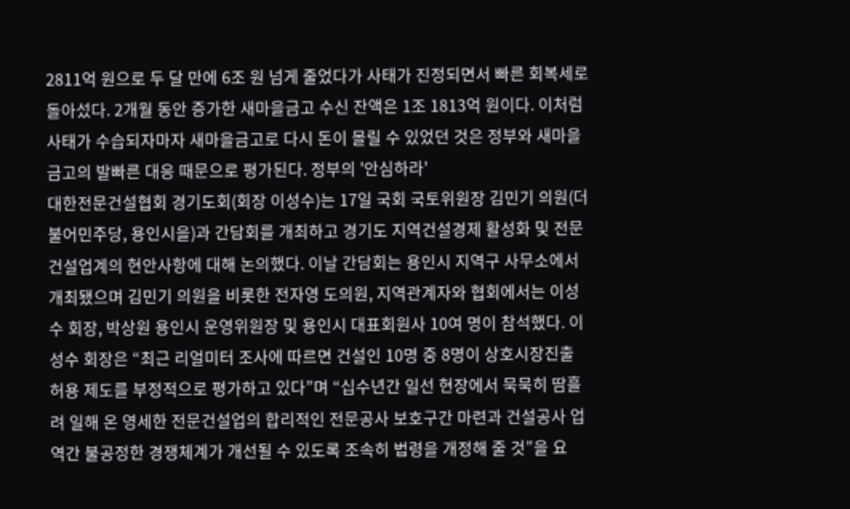2811억 원으로 두 달 만에 6조 원 넘게 줄었다가 사태가 진정되면서 빠른 회복세로 돌아섰다. 2개월 동안 증가한 새마을금고 수신 잔액은 1조 1813억 원이다. 이처럼 사태가 수습되자마자 새마을금고로 다시 돈이 몰릴 수 있었던 것은 정부와 새마을금고의 발빠른 대응 때문으로 평가된다. 정부의 '안심하라'
대한전문건설협회 경기도회(회장 이성수)는 17일 국회 국토위원장 김민기 의원(더불어민주당, 용인시을)과 간담회를 개최하고 경기도 지역건설경제 활성화 및 전문건설업계의 현안사항에 대해 논의했다. 이날 간담회는 용인시 지역구 사무소에서 개최됐으며 김민기 의원을 비롯한 전자영 도의원, 지역관계자와 협회에서는 이성수 회장, 박상원 용인시 운영위원장 및 용인시 대표회원사 10여 명이 참석했다. 이성수 회장은 “최근 리얼미터 조사에 따르면 건설인 10명 중 8명이 상호시장진출 허용 제도를 부정적으로 평가하고 있다”며 “십수년간 일선 현장에서 묵묵히 땀흘려 일해 온 영세한 전문건설업의 합리적인 전문공사 보호구간 마련과 건설공사 업역간 불공정한 경쟁체계가 개선될 수 있도록 조속히 법령을 개정해 줄 것”을 요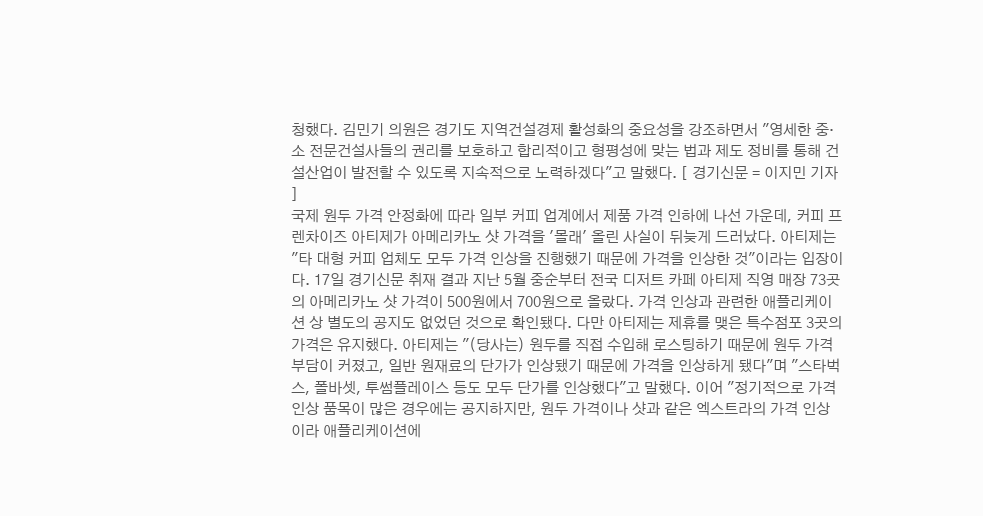청했다. 김민기 의원은 경기도 지역건설경제 활성화의 중요성을 강조하면서 "영세한 중·소 전문건설사들의 권리를 보호하고 합리적이고 형평성에 맞는 법과 제도 정비를 통해 건설산업이 발전할 수 있도록 지속적으로 노력하겠다"고 말했다. [ 경기신문 = 이지민 기자 ]
국제 원두 가격 안정화에 따라 일부 커피 업계에서 제품 가격 인하에 나선 가운데, 커피 프렌차이즈 아티제가 아메리카노 샷 가격을 '몰래' 올린 사실이 뒤늦게 드러났다. 아티제는 "타 대형 커피 업체도 모두 가격 인상을 진행했기 때문에 가격을 인상한 것"이라는 입장이다. 17일 경기신문 취재 결과 지난 5월 중순부터 전국 디저트 카페 아티제 직영 매장 73곳의 아메리카노 샷 가격이 500원에서 700원으로 올랐다. 가격 인상과 관련한 애플리케이션 상 별도의 공지도 없었던 것으로 확인됐다. 다만 아티제는 제휴를 맺은 특수점포 3곳의 가격은 유지했다. 아티제는 "(당사는) 원두를 직접 수입해 로스팅하기 때문에 원두 가격 부담이 커졌고, 일반 원재료의 단가가 인상됐기 때문에 가격을 인상하게 됐다"며 "스타벅스, 폴바셋, 투썸플레이스 등도 모두 단가를 인상했다"고 말했다. 이어 "정기적으로 가격 인상 품목이 많은 경우에는 공지하지만, 원두 가격이나 샷과 같은 엑스트라의 가격 인상이라 애플리케이션에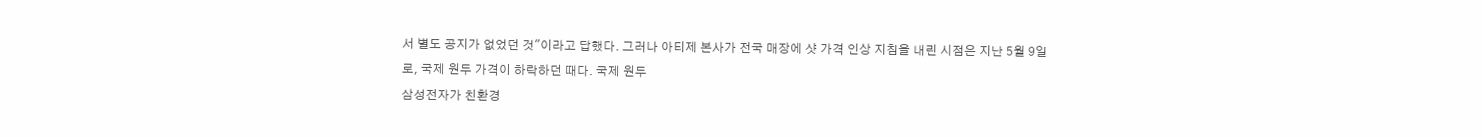서 별도 공지가 없었던 것"이라고 답했다. 그러나 아티제 본사가 전국 매장에 샷 가격 인상 지침을 내린 시점은 지난 5월 9일로, 국제 원두 가격이 하락하던 때다. 국제 원두
삼성전자가 친환경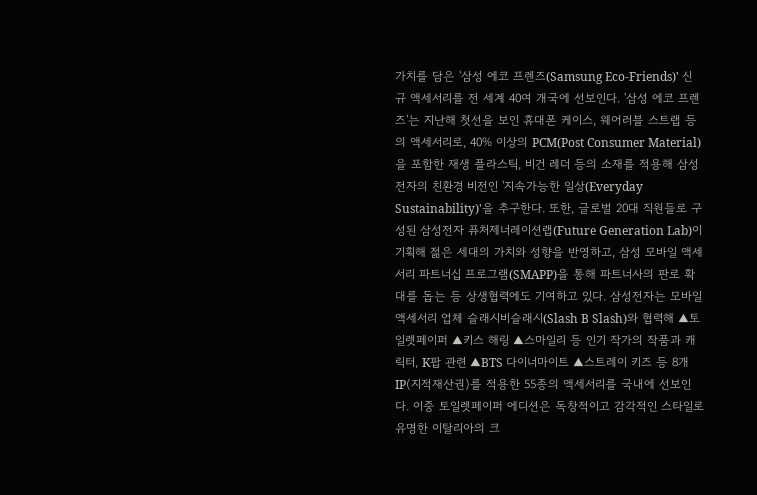가치를 담은 '삼성 에코 프렌즈(Samsung Eco-Friends)' 신규 액세서리를 전 세계 40여 개국에 선보인다. '삼성 에코 프렌즈'는 지난해 첫선을 보인 휴대폰 케이스, 웨어러블 스트랩 등의 액세서리로, 40% 이상의 PCM(Post Consumer Material)을 포함한 재생 플라스틱, 비건 레더 등의 소재를 적용해 삼성전자의 친환경 비전인 '지속가능한 일상(Everyday Sustainability)'을 추구한다. 또한, 글로벌 20대 직원들로 구성된 삼성전자 퓨처제너레이션랩(Future Generation Lab)이 기획해 젊은 세대의 가치와 성향을 반영하고, 삼성 모바일 액세서리 파트너십 프로그램(SMAPP)을 통해 파트너사의 판로 확대를 돕는 등 상생협력에도 기여하고 있다. 삼성전자는 모바일 액세서리 업체 슬래시비슬래시(Slash B Slash)와 협력해 ▲토일렛페이퍼 ▲키스 해링 ▲스마일리 등 인기 작가의 작품과 캐릭터, K팝 관련 ▲BTS 다이너마이트 ▲스트레이 키즈 등 8개 IP(지적재산권)를 적용한 55종의 액세서리를 국내에 선보인다. 이중 토일렛페이퍼 에디션은 독창적이고 감각적인 스타일로 유명한 이탈리아의 크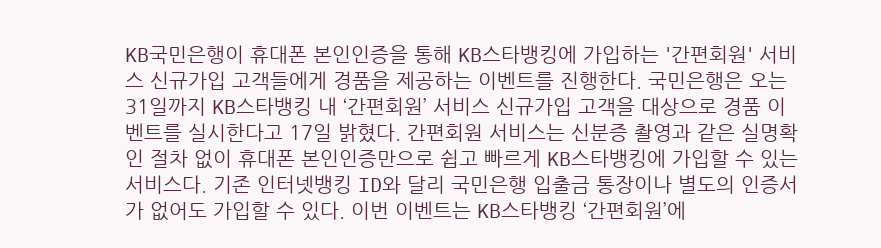KB국민은행이 휴대폰 본인인증을 통해 KB스타뱅킹에 가입하는 '간편회원' 서비스 신규가입 고객들에게 경품을 제공하는 이벤트를 진행한다. 국민은행은 오는 31일까지 KB스타뱅킹 내 ‘간편회원’ 서비스 신규가입 고객을 대상으로 경품 이벤트를 실시한다고 17일 밝혔다. 간편회원 서비스는 신분증 촬영과 같은 실명확인 절차 없이 휴대폰 본인인증만으로 쉽고 빠르게 KB스타뱅킹에 가입할 수 있는 서비스다. 기존 인터넷뱅킹 ID와 달리 국민은행 입출금 통장이나 별도의 인증서가 없어도 가입할 수 있다. 이번 이벤트는 KB스타뱅킹 ‘간편회원’에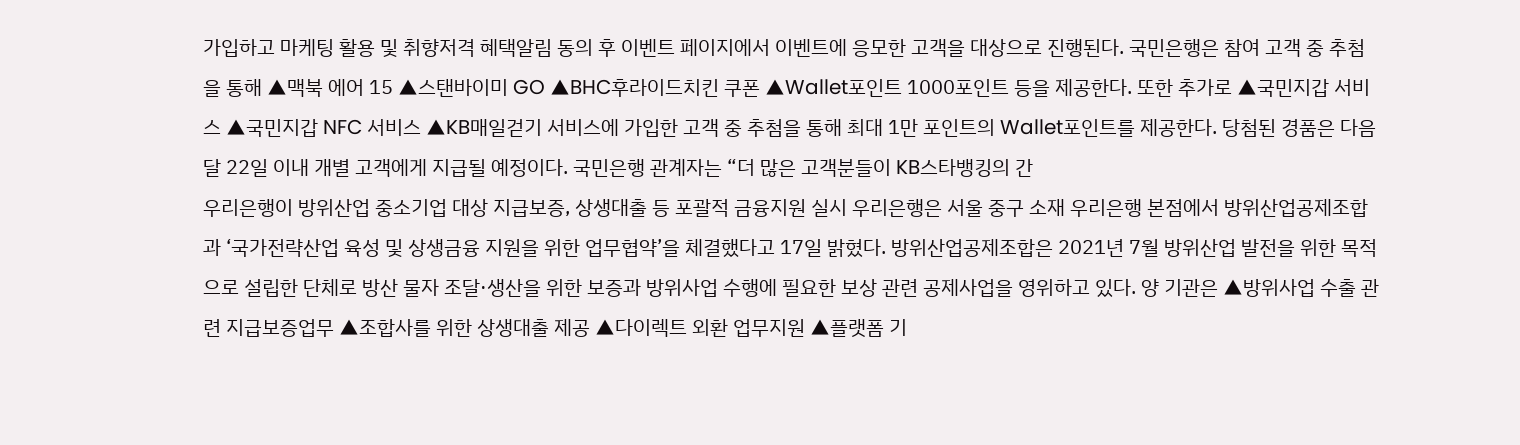가입하고 마케팅 활용 및 취향저격 혜택알림 동의 후 이벤트 페이지에서 이벤트에 응모한 고객을 대상으로 진행된다. 국민은행은 참여 고객 중 추첨을 통해 ▲맥북 에어 15 ▲스탠바이미 GO ▲BHC후라이드치킨 쿠폰 ▲Wallet포인트 1000포인트 등을 제공한다. 또한 추가로 ▲국민지갑 서비스 ▲국민지갑 NFC 서비스 ▲KB매일걷기 서비스에 가입한 고객 중 추첨을 통해 최대 1만 포인트의 Wallet포인트를 제공한다. 당첨된 경품은 다음달 22일 이내 개별 고객에게 지급될 예정이다. 국민은행 관계자는 “더 많은 고객분들이 KB스타뱅킹의 간
우리은행이 방위산업 중소기업 대상 지급보증, 상생대출 등 포괄적 금융지원 실시 우리은행은 서울 중구 소재 우리은행 본점에서 방위산업공제조합과 ‘국가전략산업 육성 및 상생금융 지원을 위한 업무협약’을 체결했다고 17일 밝혔다. 방위산업공제조합은 2021년 7월 방위산업 발전을 위한 목적으로 설립한 단체로 방산 물자 조달·생산을 위한 보증과 방위사업 수행에 필요한 보상 관련 공제사업을 영위하고 있다. 양 기관은 ▲방위사업 수출 관련 지급보증업무 ▲조합사를 위한 상생대출 제공 ▲다이렉트 외환 업무지원 ▲플랫폼 기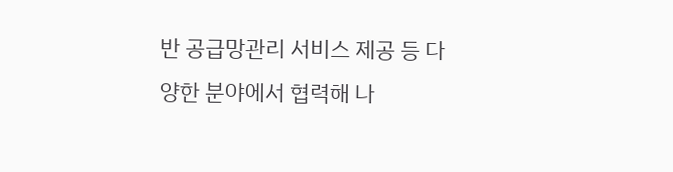반 공급망관리 서비스 제공 등 다양한 분야에서 협력해 나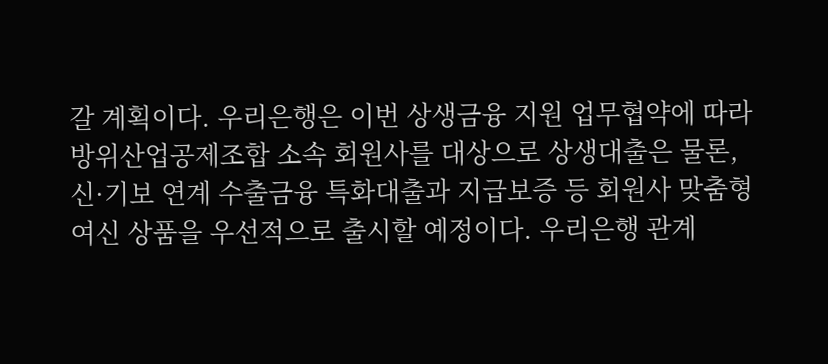갈 계획이다. 우리은행은 이번 상생금융 지원 업무협약에 따라 방위산업공제조합 소속 회원사를 대상으로 상생대출은 물론, 신·기보 연계 수출금융 특화대출과 지급보증 등 회원사 맞춤형 여신 상품을 우선적으로 출시할 예정이다. 우리은행 관계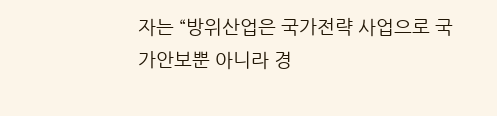자는 “방위산업은 국가전략 사업으로 국가안보뿐 아니라 경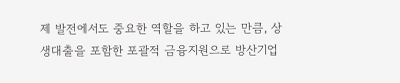제 발전에서도 중요한 역할을 하고 있는 만큼, 상생대출을 포함한 포괄적 금융지원으로 방산기업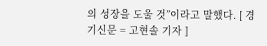의 성장을 도울 것”이라고 말했다. [ 경기신문 = 고현솔 기자 ]